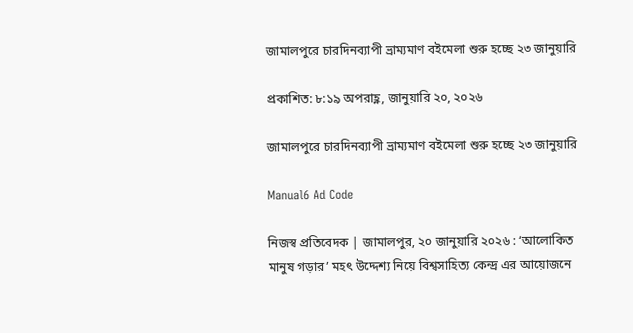জামালপুরে চারদিনব্যাপী ভ্রাম্যমাণ বইমেলা শুরু হচ্ছে ২৩ জানুয়ারি

প্রকাশিত: ৮:১৯ অপরাহ্ণ, জানুয়ারি ২০, ২০২৬

জামালপুরে চারদিনব্যাপী ভ্রাম্যমাণ বইমেলা শুরু হচ্ছে ২৩ জানুয়ারি

Manual6 Ad Code

নিজস্ব প্রতিবেদক | জামালপুর, ২০ জানুয়ারি ২০২৬ : ‘আলোকিত মানুষ গড়ার’ মহৎ উদ্দেশ্য নিয়ে বিশ্বসাহিত্য কেন্দ্র এর আয়োজনে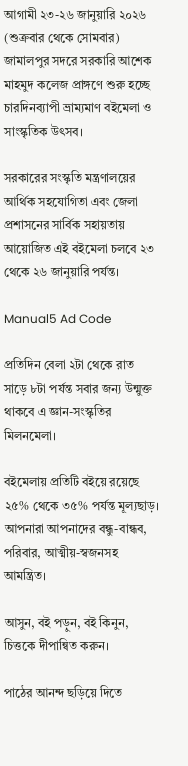আগামী ২৩-২৬ জানুয়ারি ২০২৬ (শুক্রবার থেকে সোমবার) জামালপুর সদরে সরকারি আশেক মাহমুদ কলেজ প্রাঙ্গণে শুরু হচ্ছে চারদিনব্যাপী ভ্রাম্যমাণ বইমেলা ও সাংস্কৃতিক উৎসব।

সরকারের সংস্কৃতি মন্ত্রণালয়ের আর্থিক সহযোগিতা এবং জেলা প্রশাসনের সার্বিক সহায়তায় আয়োজিত এই বইমেলা চলবে ২৩ থেকে ২৬ জানুয়ারি পর্যন্ত।

Manual5 Ad Code

প্রতিদিন বেলা ২টা থেকে রাত সাড়ে ৮টা পর্যন্ত সবার জন্য উন্মুক্ত থাকবে এ জ্ঞান-সংস্কৃতির মিলনমেলা।

বইমেলায় প্রতিটি বইয়ে রয়েছে ২৫% থেকে ৩৫% পর্যন্ত মূল্যছাড়। আপনারা আপনাদের বন্ধু-বান্ধব, পরিবার, আত্মীয়-স্বজনসহ আমন্ত্রিত।

আসুন, বই পড়ুন, বই কিনুন, চিত্তকে দীপান্বিত করুন।

পাঠের আনন্দ ছড়িয়ে দিতে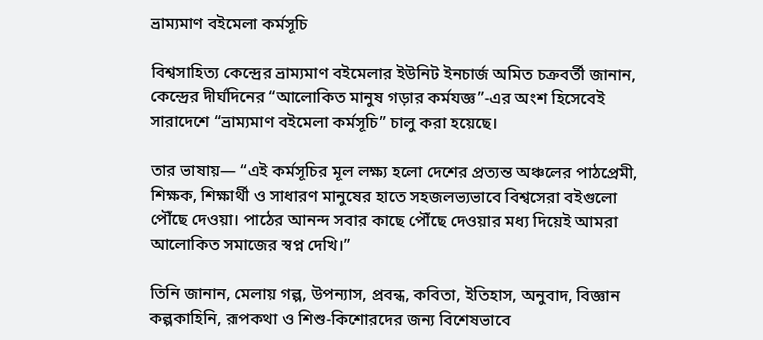ভ্রাম্যমাণ বইমেলা কর্মসূচি

বিশ্বসাহিত্য কেন্দ্রের ভ্রাম্যমাণ বইমেলার ইউনিট ইনচার্জ অমিত চক্রবর্তী জানান, কেন্দ্রের দীর্ঘদিনের “আলোকিত মানুষ গড়ার কর্মযজ্ঞ”-এর অংশ হিসেবেই সারাদেশে “ভ্রাম্যমাণ বইমেলা কর্মসূচি” চালু করা হয়েছে।

তার ভাষায়— “এই কর্মসূচির মূল লক্ষ্য হলো দেশের প্রত্যন্ত অঞ্চলের পাঠপ্রেমী, শিক্ষক, শিক্ষার্থী ও সাধারণ মানুষের হাতে সহজলভ্যভাবে বিশ্বসেরা বইগুলো পৌঁছে দেওয়া। পাঠের আনন্দ সবার কাছে পৌঁছে দেওয়ার মধ্য দিয়েই আমরা আলোকিত সমাজের স্বপ্ন দেখি।”

তিনি জানান, মেলায় গল্প, উপন্যাস, প্রবন্ধ, কবিতা, ইতিহাস, অনুবাদ, বিজ্ঞান কল্পকাহিনি, রূপকথা ও শিশু-কিশোরদের জন্য বিশেষভাবে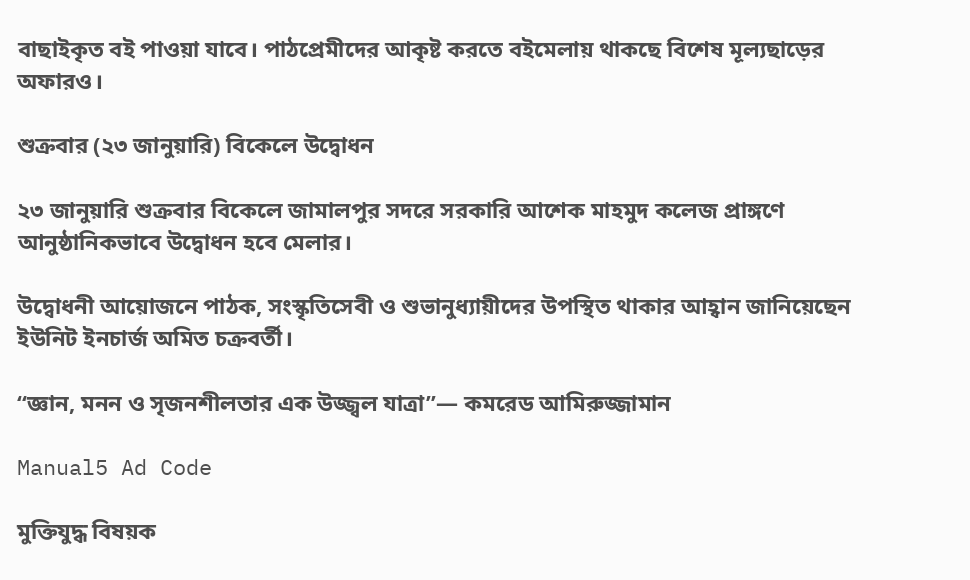বাছাইকৃত বই পাওয়া যাবে। পাঠপ্রেমীদের আকৃষ্ট করতে বইমেলায় থাকছে বিশেষ মূল্যছাড়ের অফারও।

শুক্রবার (২৩ জানুয়ারি) বিকেলে উদ্বোধন

২৩ জানুয়ারি শুক্রবার বিকেলে জামালপুর সদরে সরকারি আশেক মাহমুদ কলেজ প্রাঙ্গণে আনুষ্ঠানিকভাবে উদ্বোধন হবে মেলার।

উদ্বোধনী আয়োজনে পাঠক, সংস্কৃতিসেবী ও শুভানুধ্যায়ীদের উপস্থিত থাকার আহ্বান জানিয়েছেন ইউনিট ইনচার্জ অমিত চক্রবর্তী।

“জ্ঞান, মনন ও সৃজনশীলতার এক উজ্জ্বল যাত্রা”— কমরেড আমিরুজ্জামান

Manual5 Ad Code

মুক্তিযুদ্ধ বিষয়ক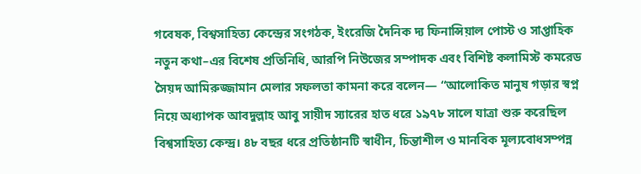গবেষক, বিশ্বসাহিত্য কেন্দ্রের সংগঠক, ইংরেজি দৈনিক দ্য ফিনান্সিয়াল পোস্ট ও সাপ্তাহিক নতুন কথা–এর বিশেষ প্রতিনিধি, আরপি নিউজের সম্পাদক এবং বিশিষ্ট কলামিস্ট কমরেড সৈয়দ আমিরুজ্জামান মেলার সফলতা কামনা করে বলেন— “আলোকিত মানুষ গড়ার স্বপ্ন নিয়ে অধ্যাপক আবদুল্লাহ আবু সায়ীদ স্যারের হাত ধরে ১৯৭৮ সালে যাত্রা শুরু করেছিল বিশ্বসাহিত্য কেন্দ্র। ৪৮ বছর ধরে প্রতিষ্ঠানটি স্বাধীন, চিন্তাশীল ও মানবিক মূল্যবোধসম্পন্ন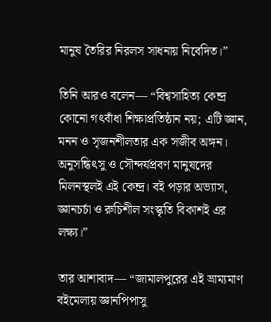মানুষ তৈরির নিরলস সাধনায় নিবেদিত।”

তিনি আরও বলেন— “বিশ্বসাহিত্য কেন্দ্র কোনো গৎবাঁধা শিক্ষাপ্রতিষ্ঠান নয়; এটি জ্ঞান, মনন ও সৃজনশীলতার এক সজীব অঙ্গন। অনুসন্ধিৎসু ও সৌন্দর্যপ্রবণ মানুষদের মিলনস্থলই এই কেন্দ্র। বই পড়ার অভ্যাস, জ্ঞানচর্চা ও রুচিশীল সংস্কৃতি বিকাশই এর লক্ষ্য।”

তার আশাবাদ— “জামালপুরের এই ভ্রাম্যমাণ বইমেলায় জ্ঞানপিপাসু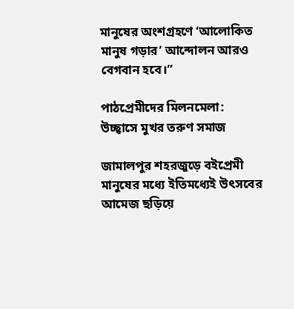মানুষের অংশগ্রহণে ‘আলোকিত মানুষ গড়ার’ আন্দোলন আরও বেগবান হবে।”

পাঠপ্রেমীদের মিলনমেলা: উচ্ছ্বাসে মুখর তরুণ সমাজ

জামালপুর শহরজুড়ে বইপ্রেমী মানুষের মধ্যে ইতিমধ্যেই উৎসবের আমেজ ছড়িয়ে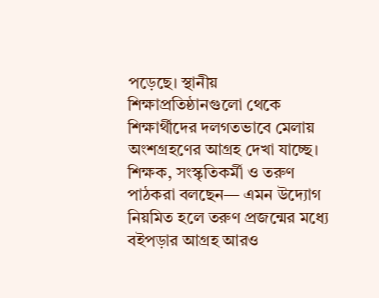পড়েছে। স্থানীয় শিক্ষাপ্রতিষ্ঠানগুলো থেকে শিক্ষার্থীদের দলগতভাবে মেলায় অংশগ্রহণের আগ্রহ দেখা যাচ্ছে। শিক্ষক, সংস্কৃতিকর্মী ও তরুণ পাঠকরা বলছেন— এমন উদ্যোগ নিয়মিত হলে তরুণ প্রজন্মের মধ্যে বইপড়ার আগ্রহ আরও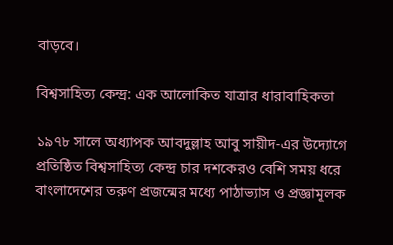বাড়বে।

বিশ্বসাহিত্য কেন্দ্র: এক আলোকিত যাত্রার ধারাবাহিকতা

১৯৭৮ সালে অধ্যাপক আবদুল্লাহ আবু সায়ীদ-এর উদ্যোগে প্রতিষ্ঠিত বিশ্বসাহিত্য কেন্দ্র চার দশকেরও বেশি সময় ধরে বাংলাদেশের তরুণ প্রজন্মের মধ্যে পাঠাভ্যাস ও প্রজ্ঞামূলক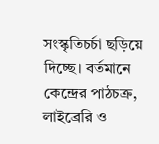সংস্কৃতিচর্চা ছড়িয়ে দিচ্ছে। বর্তমানে কেন্দ্রের পাঠচক্র, লাইব্রেরি ও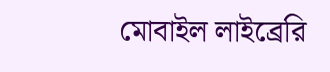মোবাইল লাইব্রেরি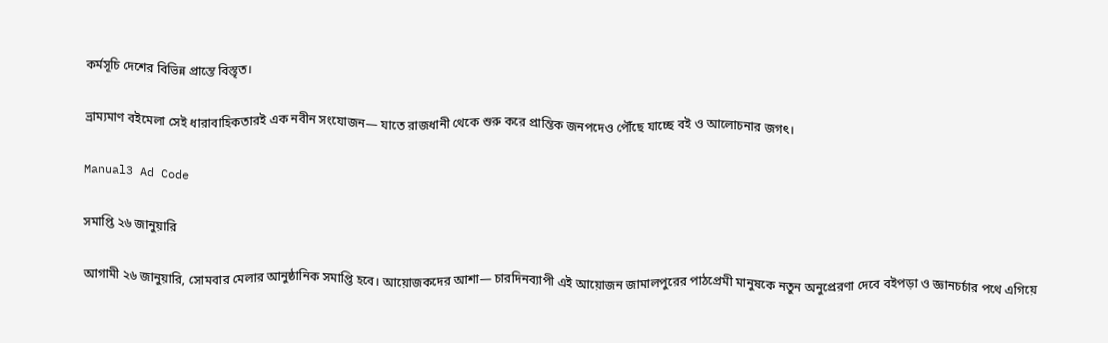কর্মসূচি দেশের বিভিন্ন প্রান্তে বিস্তৃত।

ভ্রাম্যমাণ বইমেলা সেই ধারাবাহিকতারই এক নবীন সংযোজন— যাতে রাজধানী থেকে শুরু করে প্রান্তিক জনপদেও পৌঁছে যাচ্ছে বই ও আলোচনার জগৎ।

Manual3 Ad Code

সমাপ্তি ২৬ জানুয়ারি

আগামী ২৬ জানুয়ারি, সোমবার মেলার আনুষ্ঠানিক সমাপ্তি হবে। আয়োজকদের আশা— চারদিনব্যাপী এই আয়োজন জামালপুরের পাঠপ্রেমী মানুষকে নতুন অনুপ্রেরণা দেবে বইপড়া ও জ্ঞানচর্চার পথে এগিয়ে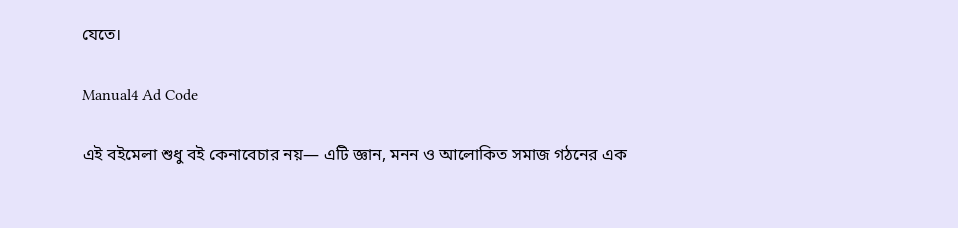যেতে।

Manual4 Ad Code

এই বইমেলা শুধু বই কেনাবেচার নয়— এটি জ্ঞান, মনন ও আলোকিত সমাজ গঠনের এক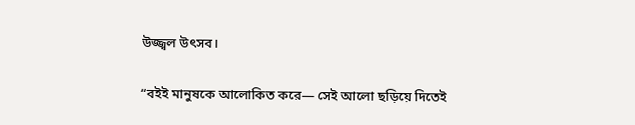উজ্জ্বল উৎসব।

“বইই মানুষকে আলোকিত করে— সেই আলো ছড়িয়ে দিতেই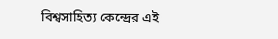বিশ্বসাহিত্য কেন্দ্রের এই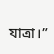যাত্রা।”